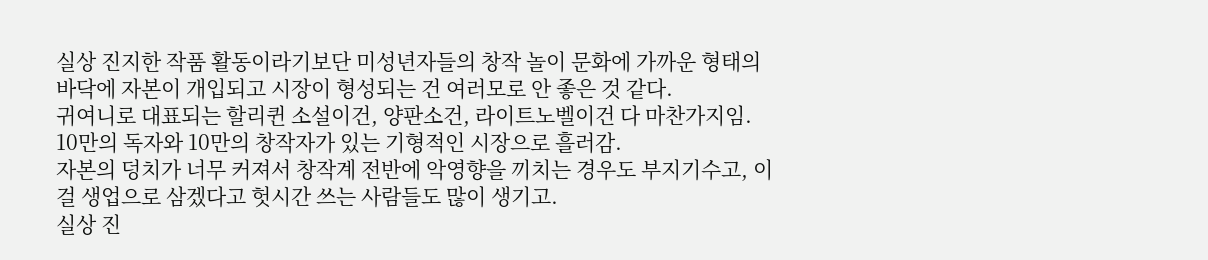실상 진지한 작품 활동이라기보단 미성년자들의 창작 놀이 문화에 가까운 형태의 바닥에 자본이 개입되고 시장이 형성되는 건 여러모로 안 좋은 것 같다.
귀여니로 대표되는 할리퀸 소설이건, 양판소건, 라이트노벨이건 다 마찬가지임. 10만의 독자와 10만의 창작자가 있는 기형적인 시장으로 흘러감.
자본의 덩치가 너무 커져서 창작계 전반에 악영향을 끼치는 경우도 부지기수고, 이걸 생업으로 삼겠다고 헛시간 쓰는 사람들도 많이 생기고.
실상 진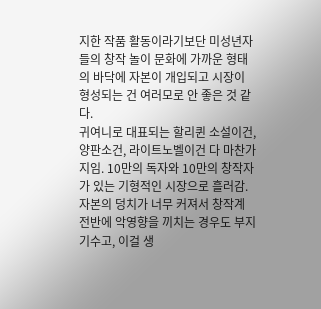지한 작품 활동이라기보단 미성년자들의 창작 놀이 문화에 가까운 형태의 바닥에 자본이 개입되고 시장이 형성되는 건 여러모로 안 좋은 것 같다.
귀여니로 대표되는 할리퀸 소설이건, 양판소건, 라이트노벨이건 다 마찬가지임. 10만의 독자와 10만의 창작자가 있는 기형적인 시장으로 흘러감.
자본의 덩치가 너무 커져서 창작계 전반에 악영향을 끼치는 경우도 부지기수고, 이걸 생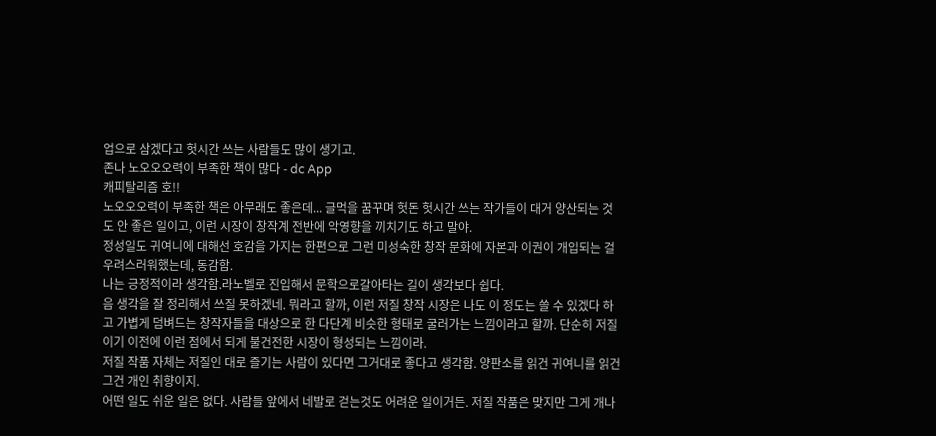업으로 삼겠다고 헛시간 쓰는 사람들도 많이 생기고.
존나 노오오오력이 부족한 책이 많다 - dc App
캐피탈리즘 호!!
노오오오력이 부족한 책은 아무래도 좋은데... 글먹을 꿈꾸며 헛돈 헛시간 쓰는 작가들이 대거 양산되는 것도 안 좋은 일이고, 이런 시장이 창작계 전반에 악영향을 끼치기도 하고 말야.
정성일도 귀여니에 대해선 호감을 가지는 한편으로 그런 미성숙한 창작 문화에 자본과 이권이 개입되는 걸 우려스러워했는데, 동감함.
나는 긍정적이라 생각함.라노벨로 진입해서 문학으로갈아타는 길이 생각보다 쉽다.
음 생각을 잘 정리해서 쓰질 못하겠네. 뭐라고 할까, 이런 저질 창작 시장은 나도 이 정도는 쓸 수 있겠다 하고 가볍게 덤벼드는 창작자들을 대상으로 한 다단계 비슷한 형태로 굴러가는 느낌이라고 할까. 단순히 저질이기 이전에 이런 점에서 되게 불건전한 시장이 형성되는 느낌이라.
저질 작품 자체는 저질인 대로 즐기는 사람이 있다면 그거대로 좋다고 생각함. 양판소를 읽건 귀여니를 읽건 그건 개인 취향이지.
어떤 일도 쉬운 일은 없다. 사람들 앞에서 네발로 걷는것도 어려운 일이거든. 저질 작품은 맞지만 그게 개나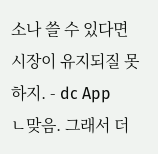소나 쓸 수 있다면 시장이 유지되질 못하지. - dc App
ㄴ맞음. 그래서 더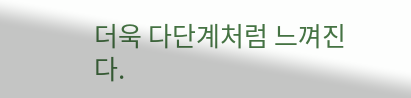더욱 다단계처럼 느껴진다.